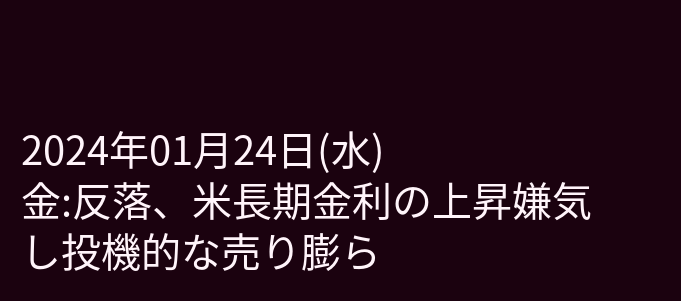2024年01月24日(水)
金:反落、米長期金利の上昇嫌気し投機的な売り膨ら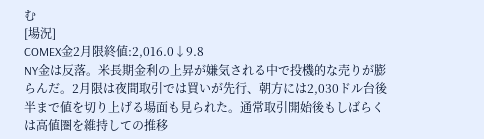む
[場況]
COMEX金2月限終値:2,016.0↓9.8
NY金は反落。米長期金利の上昇が嫌気される中で投機的な売りが膨らんだ。2月限は夜間取引では買いが先行、朝方には2,030ドル台後半まで値を切り上げる場面も見られた。通常取引開始後もしばらくは高値圏を維持しての推移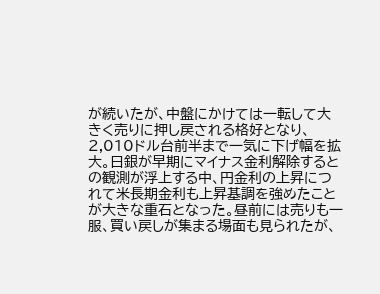が続いたが、中盤にかけては一転して大きく売りに押し戻される格好となり、2,010ドル台前半まで一気に下げ幅を拡大。日銀が早期にマイナス金利解除するとの観測が浮上する中、円金利の上昇につれて米長期金利も上昇基調を強めたことが大きな重石となった。昼前には売りも一服、買い戻しが集まる場面も見られたが、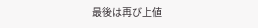最後は再び上値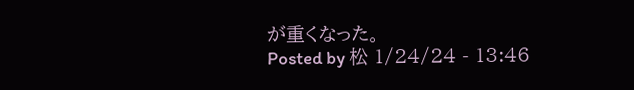が重くなった。
Posted by 松 1/24/24 - 13:46